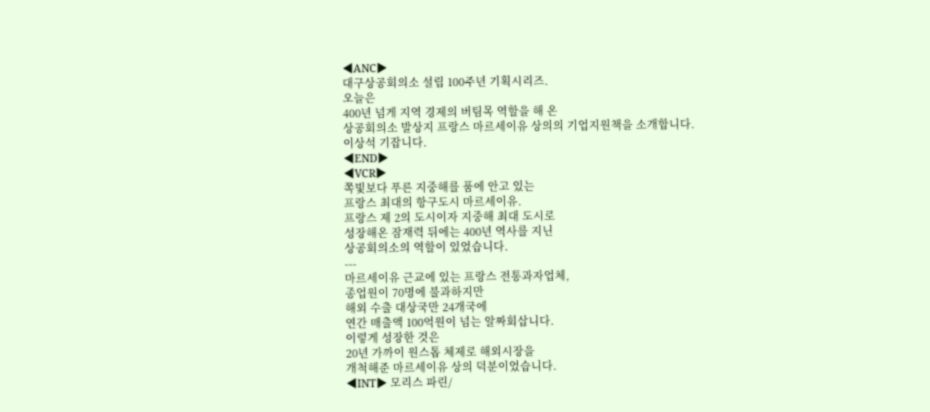◀ANC▶
대구상공회의소 설립 100주년 기획시리즈.
오늘은
400년 넘게 지역 경제의 버팀목 역할을 해 온
상공회의소 발상지 프랑스 마르세이유 상의의 기업지원책을 소개합니다.
이상석 기잡니다.
◀END▶
◀VCR▶
쪽빛보다 푸른 지중해를 품에 안고 있는
프랑스 최대의 항구도시 마르세이유.
프랑스 제 2의 도시이자 지중해 최대 도시로
성장해온 잠재력 뒤에는 400년 역사를 지닌
상공회의소의 역할이 있었습니다.
---
마르세이유 근교에 있는 프랑스 전통과자업체,
종업원이 70명에 불과하지만
해외 수출 대상국만 24개국에
연간 매출액 100억원이 넘는 알짜회삽니다.
이렇게 성장한 것은
20년 가까이 원스톱 체제로 해외시장을
개척해준 마르세이유 상의 덕분이었습니다.
◀INT▶ 모리스 파린/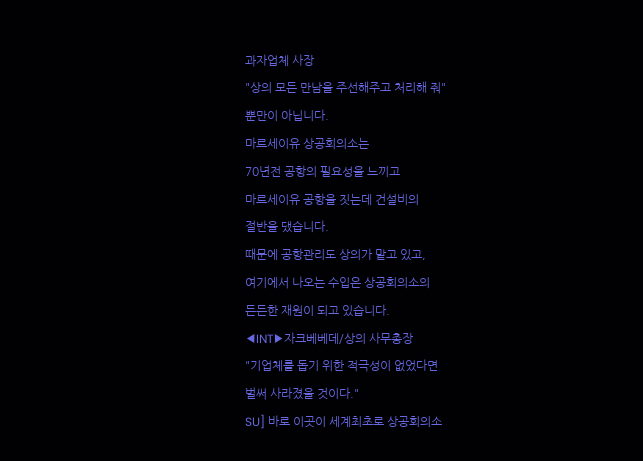과자업체 사장
"상의 모든 만남을 주선해주고 처리해 줘"
뿐만이 아닙니다.
마르세이유 상공회의소는
70년전 공항의 필요성을 느끼고
마르세이유 공항을 짓는데 건설비의
절반을 댔습니다.
때문에 공항관리도 상의가 맡고 있고,
여기에서 나오는 수입은 상공회의소의
든든한 재원이 되고 있습니다.
◀INT▶자크베베데/상의 사무총장
"기업체를 돕기 위한 적극성이 없었다면
벌써 사라졌을 것이다."
SU] 바로 이곳이 세계최초로 상공회의소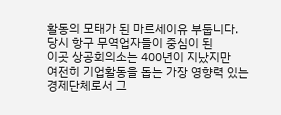활동의 모태가 된 마르세이유 부둡니다.
당시 항구 무역업자들이 중심이 된
이곳 상공회의소는 400년이 지났지만
여전히 기업활동을 돕는 가장 영향력 있는
경제단체로서 그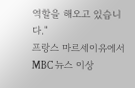역할을 해오고 있습니다."
프랑스 마르세이유에서 MBC 뉴스 이상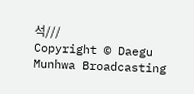석///
Copyright © Daegu Munhwa Broadcasting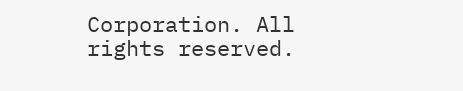Corporation. All rights reserved.